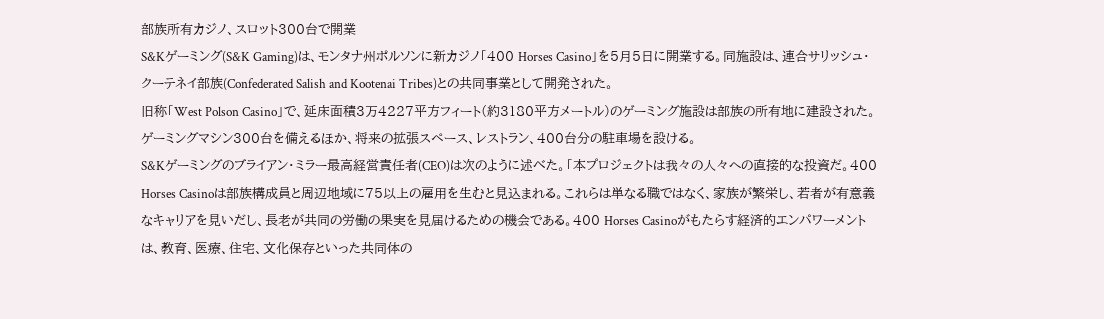部族所有カジノ、スロット300台で開業
S&Kゲーミング(S&K Gaming)は、モンタナ州ポルソンに新カジノ「400 Horses Casino」を5月5日に開業する。同施設は、連合サリッシュ・クーテネイ部族(Confederated Salish and Kootenai Tribes)との共同事業として開発された。
旧称「West Polson Casino」で、延床面積3万4227平方フィート(約3180平方メートル)のゲーミング施設は部族の所有地に建設された。ゲーミングマシン300台を備えるほか、将来の拡張スペース、レストラン、400台分の駐車場を設ける。
S&Kゲーミングのブライアン・ミラー最高経営責任者(CEO)は次のように述べた。「本プロジェクトは我々の人々への直接的な投資だ。400 Horses Casinoは部族構成員と周辺地域に75以上の雇用を生むと見込まれる。これらは単なる職ではなく、家族が繁栄し、若者が有意義なキャリアを見いだし、長老が共同の労働の果実を見届けるための機会である。400 Horses Casinoがもたらす経済的エンパワーメントは、教育、医療、住宅、文化保存といった共同体の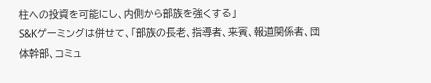柱への投資を可能にし、内側から部族を強くする」
S&Kゲーミングは併せて、「部族の長老、指導者、来賓、報道関係者、団体幹部、コミュ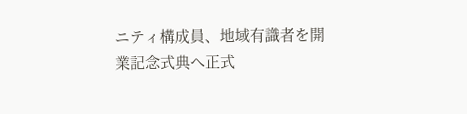ニティ構成員、地域有識者を開業記念式典へ正式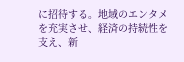に招待する。地域のエンタメを充実させ、経済の持続性を支え、新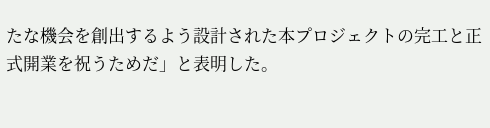たな機会を創出するよう設計された本プロジェクトの完工と正式開業を祝うためだ」と表明した。